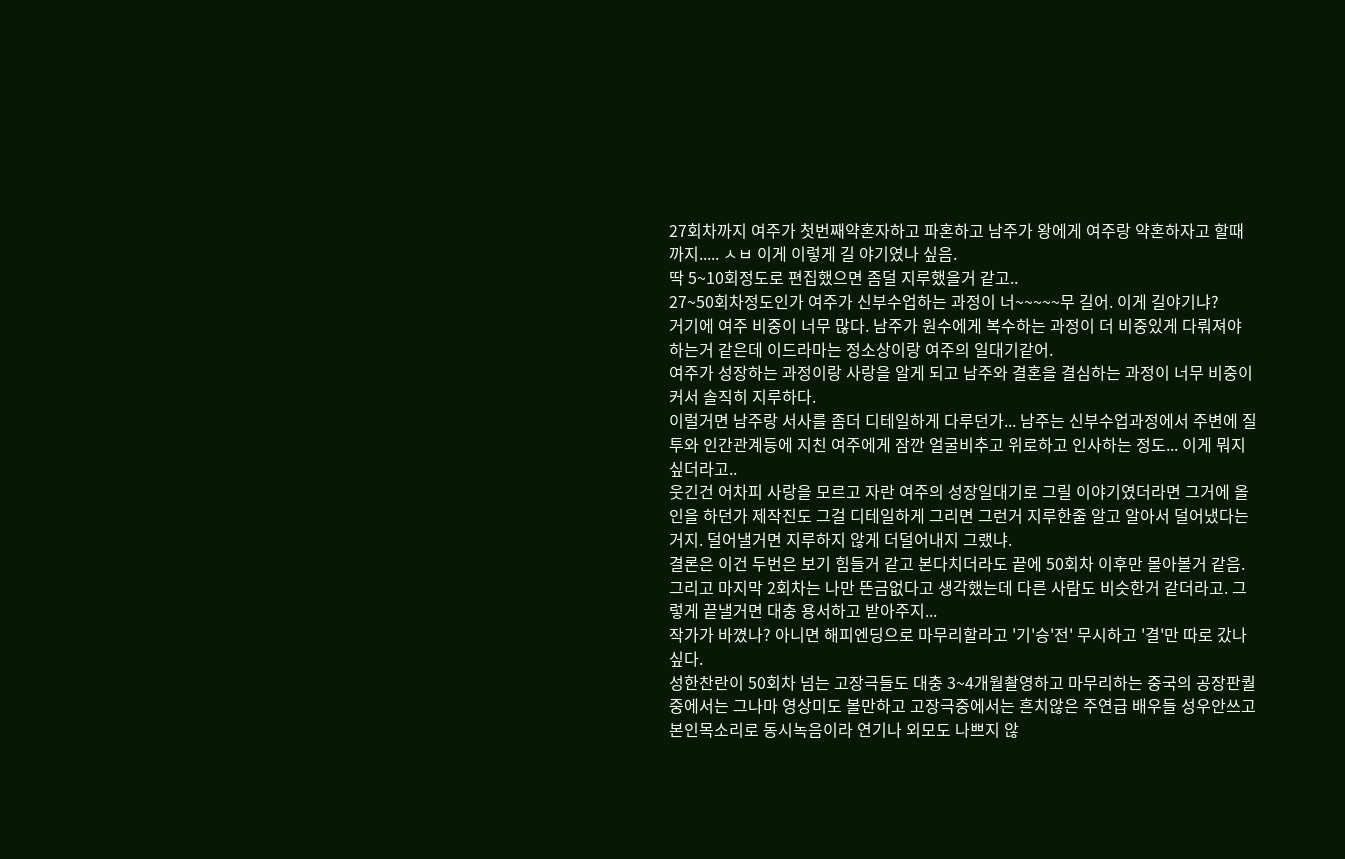27회차까지 여주가 첫번째약혼자하고 파혼하고 남주가 왕에게 여주랑 약혼하자고 할때까지..... ㅅㅂ 이게 이렇게 길 야기였나 싶음.
딱 5~10회정도로 편집했으면 좀덜 지루했을거 같고..
27~50회차정도인가 여주가 신부수업하는 과정이 너~~~~~무 길어. 이게 길야기냐?
거기에 여주 비중이 너무 많다. 남주가 원수에게 복수하는 과정이 더 비중있게 다뤄져야 하는거 같은데 이드라마는 정소상이랑 여주의 일대기같어.
여주가 성장하는 과정이랑 사랑을 알게 되고 남주와 결혼을 결심하는 과정이 너무 비중이 커서 솔직히 지루하다.
이럴거면 남주랑 서사를 좀더 디테일하게 다루던가... 남주는 신부수업과정에서 주변에 질투와 인간관계등에 지친 여주에게 잠깐 얼굴비추고 위로하고 인사하는 정도... 이게 뭐지 싶더라고..
웃긴건 어차피 사랑을 모르고 자란 여주의 성장일대기로 그릴 이야기였더라면 그거에 올인을 하던가 제작진도 그걸 디테일하게 그리면 그런거 지루한줄 알고 알아서 덜어냈다는거지. 덜어낼거면 지루하지 않게 더덜어내지 그랬냐.
결론은 이건 두번은 보기 힘들거 같고 본다치더라도 끝에 50회차 이후만 몰아볼거 같음.
그리고 마지막 2회차는 나만 뜬금없다고 생각했는데 다른 사람도 비슷한거 같더라고. 그렇게 끝낼거면 대충 용서하고 받아주지...
작가가 바꼈나? 아니면 해피엔딩으로 마무리할라고 '기'승'전' 무시하고 '결'만 따로 갔나싶다.
성한찬란이 50회차 넘는 고장극들도 대충 3~4개월촬영하고 마무리하는 중국의 공장판퀄중에서는 그나마 영상미도 볼만하고 고장극중에서는 흔치않은 주연급 배우들 성우안쓰고 본인목소리로 동시녹음이라 연기나 외모도 나쁘지 않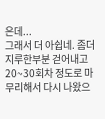은데...
그래서 더 아쉽네. 좀더 지루한부분 걷어내고 20~30회차 정도로 마무리해서 다시 나왔으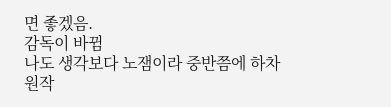면 좋겠음.
감독이 바뀜
나도 생각보다 노잼이라 중반쯤에 하차
원작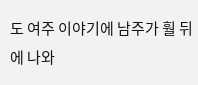도 여주 이야기에 남주가 훨 뒤에 나와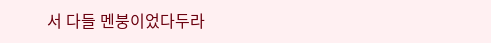서 다들 멘붕이었다두라